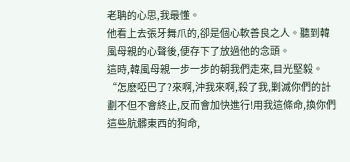老聃的心思,我最懂。
他看上去張牙舞爪的,卻是個心軟善良之人。聽到韓風母親的心聲後,便存下了放過他的念頭。
這時,韓風母親一步一步的朝我們走來,目光堅毅。
“怎麽啞巴了?來啊,沖我來啊,殺了我,剿滅你們的計劃不但不會終止,反而會加快進行!用我這條命,換你們這些肮髒東西的狗命,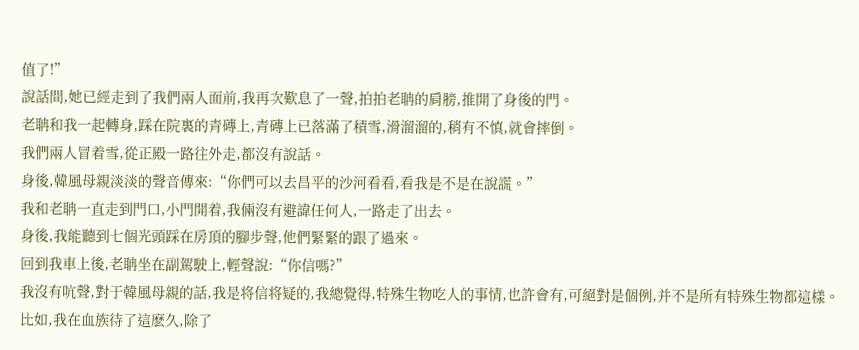值了!”
說話間,她已經走到了我們兩人面前,我再次歎息了一聲,拍拍老聃的肩膀,推開了身後的門。
老聃和我一起轉身,踩在院裏的青磚上,青磚上已落滿了積雪,滑溜溜的,稍有不慎,就會摔倒。
我們兩人冒着雪,從正殿一路往外走,都沒有說話。
身後,韓風母親淡淡的聲音傳來:“你們可以去昌平的沙河看看,看我是不是在說謊。”
我和老聃一直走到門口,小門開着,我倆沒有避諱任何人,一路走了出去。
身後,我能聽到七個光頭踩在房頂的腳步聲,他們緊緊的跟了過來。
回到我車上後,老聃坐在副駕駛上,輕聲說:“你信嗎?”
我沒有吭聲,對于韓風母親的話,我是将信将疑的,我總覺得,特殊生物吃人的事情,也許會有,可絕對是個例,并不是所有特殊生物都這樣。
比如,我在血族待了這麽久,除了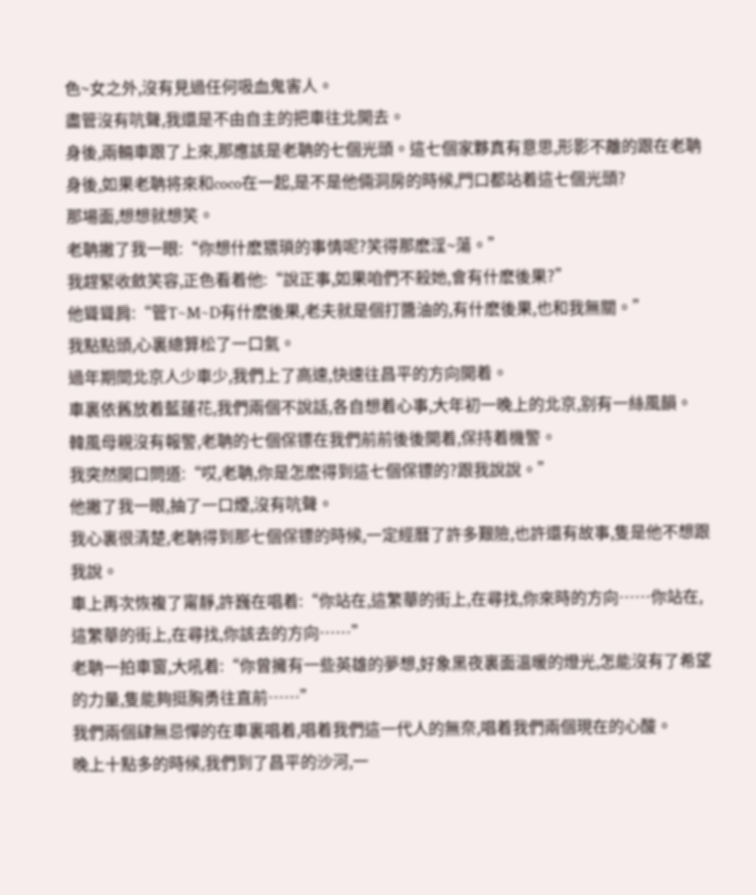色~女之外,沒有見過任何吸血鬼害人。
盡管沒有吭聲,我還是不由自主的把車往北開去。
身後,兩輛車跟了上來,那應該是老聃的七個光頭。這七個家夥真有意思,形影不離的跟在老聃身後,如果老聃将來和coco在一起,是不是他倆洞房的時候,門口都站着這七個光頭?
那場面,想想就想笑。
老聃撇了我一眼:“你想什麽猥瑣的事情呢?笑得那麽淫~蕩。”
我趕緊收斂笑容,正色看着他:“說正事,如果咱們不殺她,會有什麽後果?”
他聳聳肩:“管T~M~D有什麽後果,老夫就是個打醬油的,有什麽後果,也和我無關。”
我點點頭,心裏總算松了一口氣。
過年期間北京人少車少,我們上了高速,快速往昌平的方向開着。
車裏依舊放着藍蓮花,我們兩個不說話,各自想着心事,大年初一晚上的北京,别有一絲風韻。
韓風母親沒有報警,老聃的七個保镖在我們前前後後開着,保持着機警。
我突然開口問道:“哎,老聃,你是怎麽得到這七個保镖的?跟我說說。”
他撇了我一眼,抽了一口煙,沒有吭聲。
我心裏很清楚,老聃得到那七個保镖的時候,一定經曆了許多艱險,也許還有故事,隻是他不想跟我說。
車上再次恢複了甯靜,許巍在唱着:“你站在,這繁華的街上,在尋找,你來時的方向……你站在,這繁華的街上,在尋找,你該去的方向……”
老聃一拍車窗,大吼着:“你曾擁有一些英雄的夢想,好象黑夜裏面溫暖的燈光,怎能沒有了希望的力量,隻能夠挺胸勇往直前……”
我們兩個肆無忌憚的在車裏唱着,唱着我們這一代人的無奈,唱着我們兩個現在的心酸。
晚上十點多的時候,我們到了昌平的沙河,一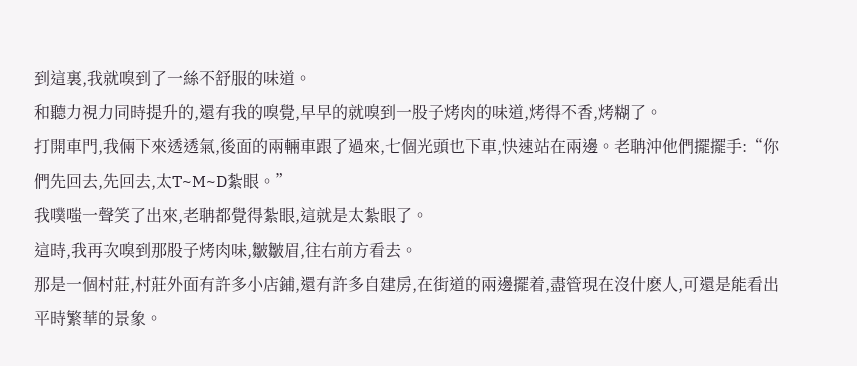到這裏,我就嗅到了一絲不舒服的味道。
和聽力視力同時提升的,還有我的嗅覺,早早的就嗅到一股子烤肉的味道,烤得不香,烤糊了。
打開車門,我倆下來透透氣,後面的兩輛車跟了過來,七個光頭也下車,快速站在兩邊。老聃沖他們擺擺手:“你們先回去,先回去,太T~M~D紮眼。”
我噗嗤一聲笑了出來,老聃都覺得紮眼,這就是太紮眼了。
這時,我再次嗅到那股子烤肉味,皺皺眉,往右前方看去。
那是一個村莊,村莊外面有許多小店鋪,還有許多自建房,在街道的兩邊擺着,盡管現在沒什麽人,可還是能看出平時繁華的景象。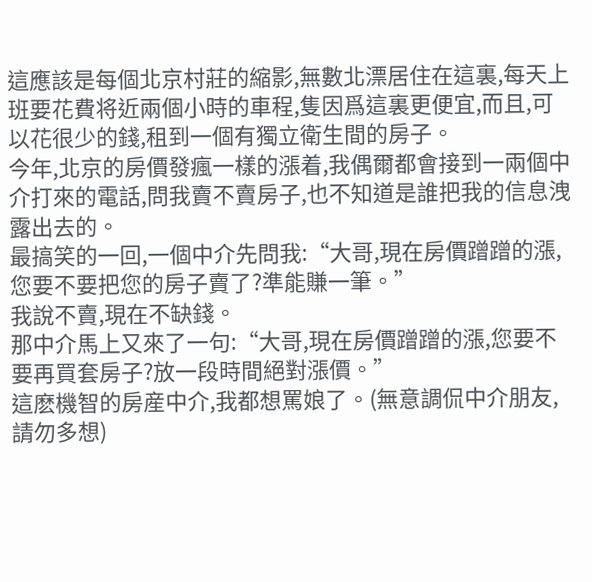這應該是每個北京村莊的縮影,無數北漂居住在這裏,每天上班要花費将近兩個小時的車程,隻因爲這裏更便宜,而且,可以花很少的錢,租到一個有獨立衛生間的房子。
今年,北京的房價發瘋一樣的漲着,我偶爾都會接到一兩個中介打來的電話,問我賣不賣房子,也不知道是誰把我的信息洩露出去的。
最搞笑的一回,一個中介先問我:“大哥,現在房價蹭蹭的漲,您要不要把您的房子賣了?準能賺一筆。”
我說不賣,現在不缺錢。
那中介馬上又來了一句:“大哥,現在房價蹭蹭的漲,您要不要再買套房子?放一段時間絕對漲價。”
這麽機智的房産中介,我都想罵娘了。(無意調侃中介朋友,請勿多想)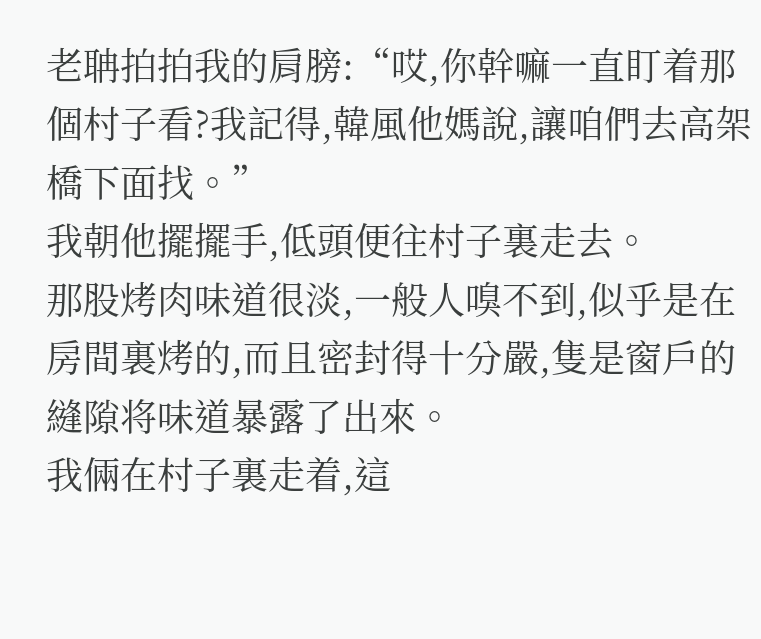老聃拍拍我的肩膀:“哎,你幹嘛一直盯着那個村子看?我記得,韓風他媽說,讓咱們去高架橋下面找。”
我朝他擺擺手,低頭便往村子裏走去。
那股烤肉味道很淡,一般人嗅不到,似乎是在房間裏烤的,而且密封得十分嚴,隻是窗戶的縫隙将味道暴露了出來。
我倆在村子裏走着,這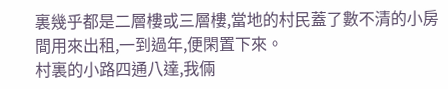裏幾乎都是二層樓或三層樓,當地的村民蓋了數不清的小房間用來出租,一到過年,便閑置下來。
村裏的小路四通八達,我倆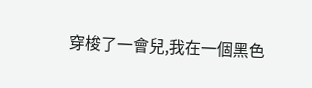穿梭了一會兒,我在一個黑色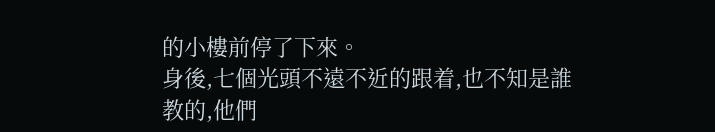的小樓前停了下來。
身後,七個光頭不遠不近的跟着,也不知是誰教的,他們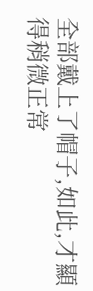全部戴上了帽子,如此,才顯得稍微正常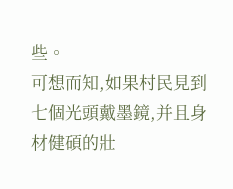些。
可想而知,如果村民見到七個光頭戴墨鏡,并且身材健碩的壯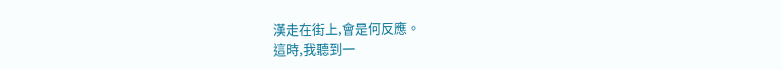漢走在街上,會是何反應。
這時,我聽到一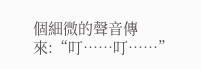個細微的聲音傳來:“叮……叮……”